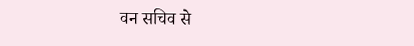वन सचिव से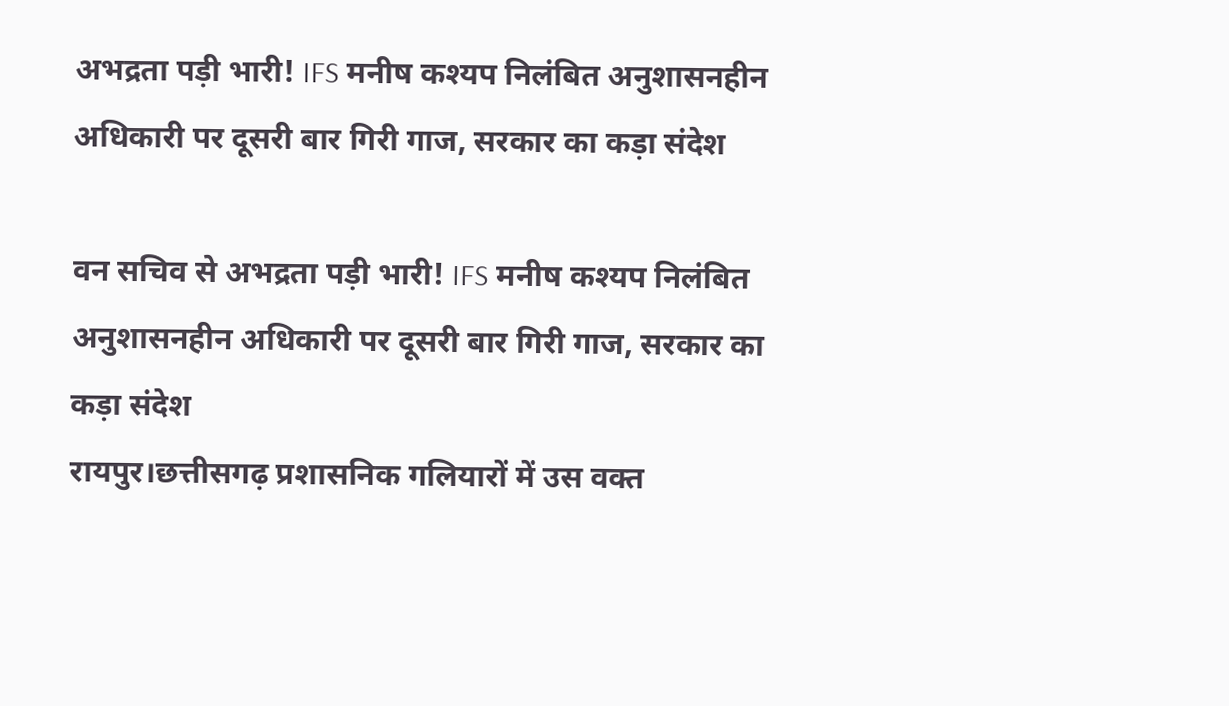अभद्रता पड़ी भारी! IFS मनीष कश्यप निलंबित अनुशासनहीन अधिकारी पर दूसरी बार गिरी गाज, सरकार का कड़ा संदेश

वन सचिव से अभद्रता पड़ी भारी! IFS मनीष कश्यप निलंबित
अनुशासनहीन अधिकारी पर दूसरी बार गिरी गाज, सरकार का कड़ा संदेश
रायपुर।छत्तीसगढ़ प्रशासनिक गलियारों में उस वक्त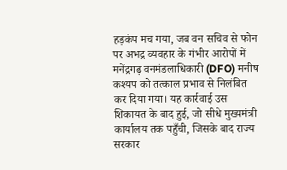हड़कंप मच गया, जब वन सचिव से फोन पर अभद्र व्यवहार के गंभीर आरोपों में मनेंद्रगढ़ वनमंडलाधिकारी (DFO) मनीष कश्यप को तत्काल प्रभाव से निलंबित कर दिया गया। यह कार्रवाई उस शिकायत के बाद हुई, जो सीधे मुख्यमंत्री कार्यालय तक पहुँची, जिसके बाद राज्य सरकार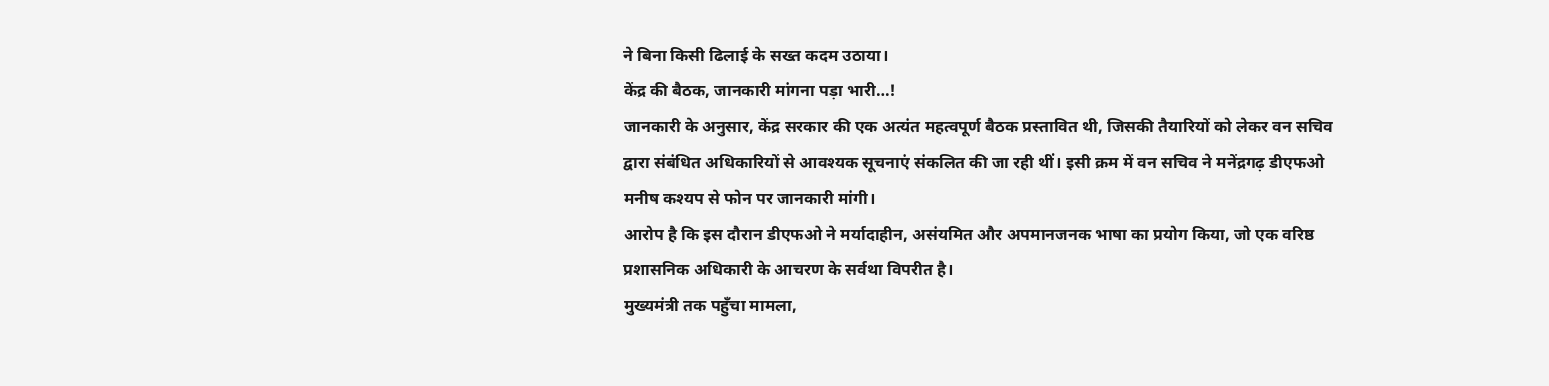ने बिना किसी ढिलाई के सख्त कदम उठाया।
केंद्र की बैठक, जानकारी मांगना पड़ा भारी…!
जानकारी के अनुसार, केंद्र सरकार की एक अत्यंत महत्वपूर्ण बैठक प्रस्तावित थी, जिसकी तैयारियों को लेकर वन सचिव द्वारा संबंधित अधिकारियों से आवश्यक सूचनाएं संकलित की जा रही थीं। इसी क्रम में वन सचिव ने मनेंद्रगढ़ डीएफओ मनीष कश्यप से फोन पर जानकारी मांगी।
आरोप है कि इस दौरान डीएफओ ने मर्यादाहीन, असंयमित और अपमानजनक भाषा का प्रयोग किया, जो एक वरिष्ठ प्रशासनिक अधिकारी के आचरण के सर्वथा विपरीत है।
मुख्यमंत्री तक पहुँचा मामला,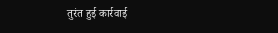तुरंत हुई कार्रवाई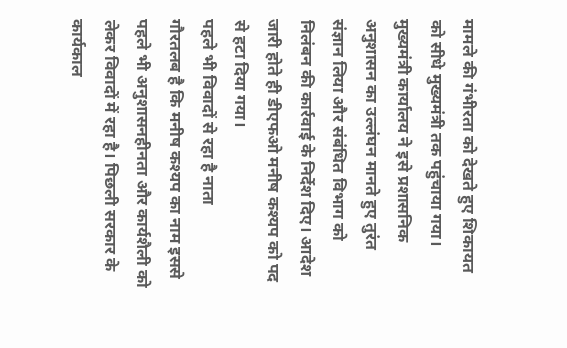मामले की गंभीरता को देखते हुए शिकायत को सीधे मुख्यमंत्री तक पहुंचाया गया। मुख्यमंत्री कार्यालय ने इसे प्रशासनिक अनुशासन का उल्लंघन मानते हुए तुरंत संज्ञान लिया और संबंधित विभाग को निलंबन की कार्रवाई के निर्देश दिए। आदेश जारी होते ही डीएफओ मनीष कश्यप को पद से हटा दिया गया।
पहले भी विवादों से रहा है नाता
गौरतलब है कि मनीष कश्यप का नाम इससे पहले भी अनुशासनहीनता और कार्यशैली को लेकर विवादों में रहा है। पिछली सरकार के कार्यकाल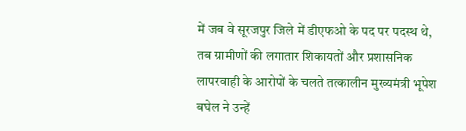में जब वे सूरजपुर जिले में डीएफओ के पद पर पदस्थ थे, तब ग्रामीणों की लगातार शिकायतों और प्रशासनिक लापरवाही के आरोपों के चलते तत्कालीन मुख्यमंत्री भूपेश बघेल ने उन्हें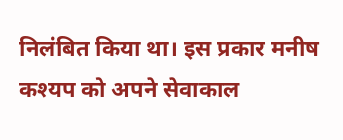निलंबित किया था। इस प्रकार मनीष कश्यप को अपने सेवाकाल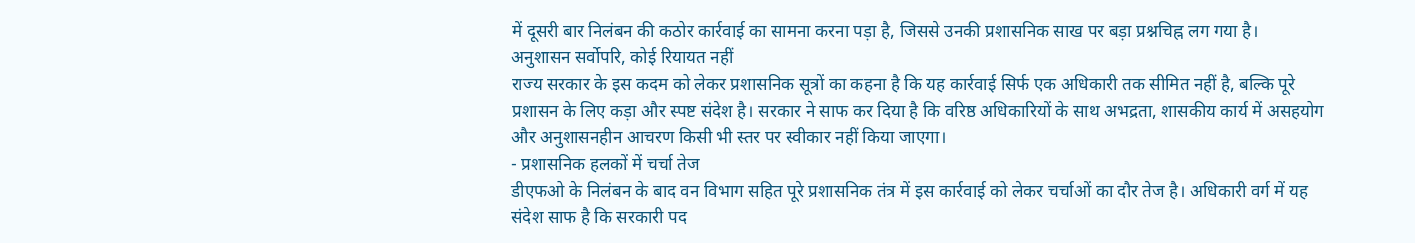में दूसरी बार निलंबन की कठोर कार्रवाई का सामना करना पड़ा है, जिससे उनकी प्रशासनिक साख पर बड़ा प्रश्नचिह्न लग गया है।
अनुशासन सर्वोपरि, कोई रियायत नहीं
राज्य सरकार के इस कदम को लेकर प्रशासनिक सूत्रों का कहना है कि यह कार्रवाई सिर्फ एक अधिकारी तक सीमित नहीं है, बल्कि पूरे प्रशासन के लिए कड़ा और स्पष्ट संदेश है। सरकार ने साफ कर दिया है कि वरिष्ठ अधिकारियों के साथ अभद्रता, शासकीय कार्य में असहयोग और अनुशासनहीन आचरण किसी भी स्तर पर स्वीकार नहीं किया जाएगा।
- प्रशासनिक हलकों में चर्चा तेज
डीएफओ के निलंबन के बाद वन विभाग सहित पूरे प्रशासनिक तंत्र में इस कार्रवाई को लेकर चर्चाओं का दौर तेज है। अधिकारी वर्ग में यह संदेश साफ है कि सरकारी पद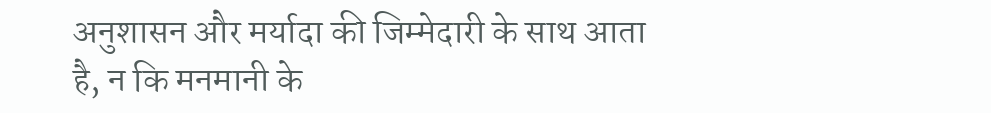अनुशासन और मर्यादा की जिम्मेदारी के साथ आता है, न कि मनमानी के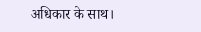अधिकार के साथ।